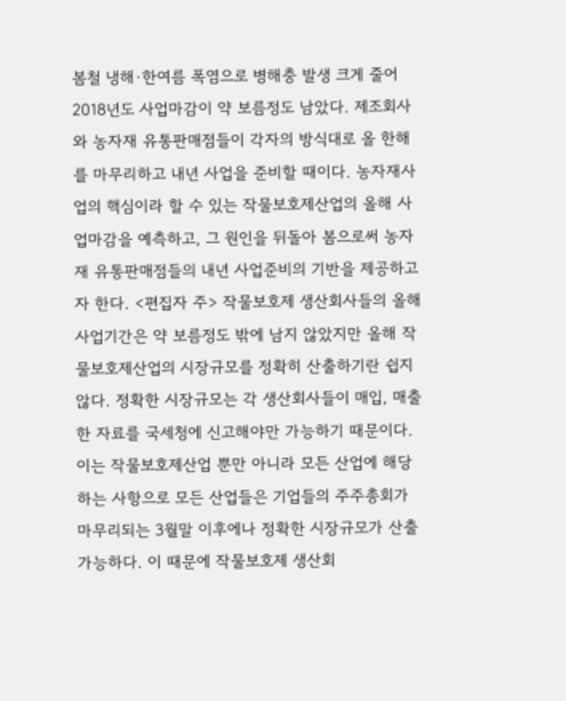봄철 냉해·한여름 폭염으로 병해충 발생 크게 줄어 2018년도 사업마감이 약 보름정도 남았다. 제조회사와 농자재 유통판매점들이 각자의 방식대로 올 한해를 마무리하고 내년 사업을 준비할 때이다. 농자재사업의 핵심이라 할 수 있는 작물보호제산업의 올해 사업마감을 예측하고, 그 원인을 뒤돌아 봄으로써 농자재 유통판매점들의 내년 사업준비의 기반을 제공하고자 한다. <편집자 주> 작물보호제 생산회사들의 올해 사업기간은 약 보름정도 밖에 남지 않았지만 올해 작물보호제산업의 시장규모를 정확히 산출하기란 쉽지 않다. 정확한 시장규모는 각 생산회사들이 매입, 매출한 자료를 국세청에 신고해야만 가능하기 때문이다. 이는 작물보호제산업 뿐만 아니라 모든 산업에 해당하는 사항으로 모든 산업들은 기업들의 주주총회가 마무리되는 3월말 이후에나 정확한 시장규모가 산출 가능하다. 이 때문에 작물보호제 생산회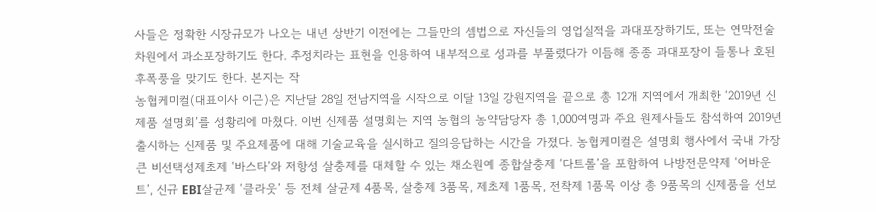사들은 정확한 시장규모가 나오는 내년 상반기 이전에는 그들만의 셈법으로 자신들의 영업실적을 과대포장하기도, 또는 연막전술 차원에서 과소포장하기도 한다. 추정치라는 표현을 인용하여 내부적으로 성과를 부풀렸다가 이듬해 종종 과대포장이 들통나 호된 후폭풍을 맞기도 한다. 본지는 작
농협케미컬(대표이사 이근)은 지난달 28일 전남지역을 시작으로 이달 13일 강원지역을 끝으로 총 12개 지역에서 개최한 ‘2019년 신제품 설명회’를 성황리에 마쳤다. 이번 신제품 설명회는 지역 농협의 농약담당자 총 1,000여명과 주요 원제사들도 참석하여 2019년 출시하는 신제품 및 주요제품에 대해 기술교육을 실시하고 질의응답하는 시간을 가졌다. 농협케미컬은 설명회 행사에서 국내 가장 큰 비선택성제초제 ‘바스타’와 저항성 살충제를 대체할 수 있는 채소원예 종합살충제 ‘다트롤’을 포함하여 나방전문약제 ‘어바운트’, 신규 EBI살균제 ‘클라웃’ 등 전체 살균제 4품목, 살충제 3품목, 제초제 1품목, 전착제 1품목 이상 총 9품목의 신제품을 선보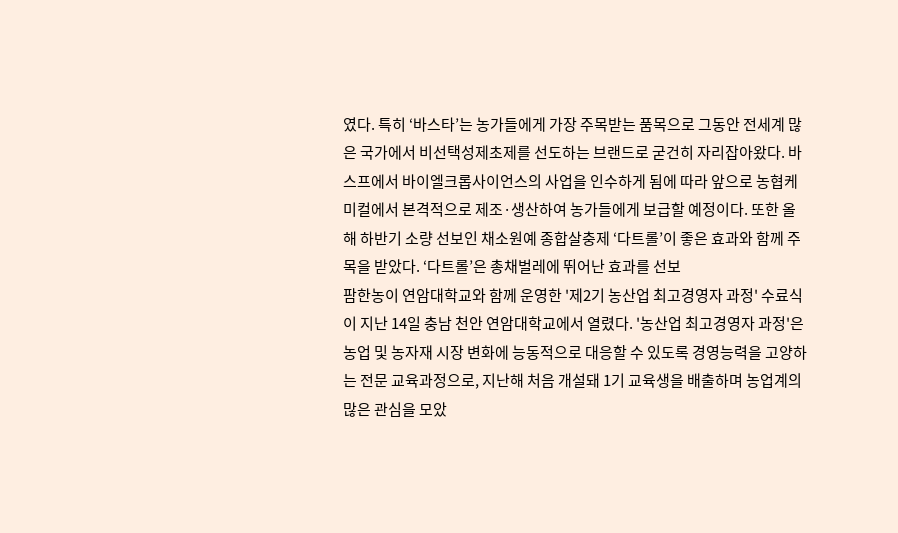였다. 특히 ‘바스타’는 농가들에게 가장 주목받는 품목으로 그동안 전세계 많은 국가에서 비선택성제초제를 선도하는 브랜드로 굳건히 자리잡아왔다. 바스프에서 바이엘크롭사이언스의 사업을 인수하게 됨에 따라 앞으로 농협케미컬에서 본격적으로 제조·생산하여 농가들에게 보급할 예정이다. 또한 올해 하반기 소량 선보인 채소원예 종합살충제 ‘다트롤’이 좋은 효과와 함께 주목을 받았다. ‘다트롤’은 총채벌레에 뛰어난 효과를 선보
팜한농이 연암대학교와 함께 운영한 '제2기 농산업 최고경영자 과정' 수료식이 지난 14일 충남 천안 연암대학교에서 열렸다. '농산업 최고경영자 과정'은 농업 및 농자재 시장 변화에 능동적으로 대응할 수 있도록 경영능력을 고양하는 전문 교육과정으로, 지난해 처음 개설돼 1기 교육생을 배출하며 농업계의 많은 관심을 모았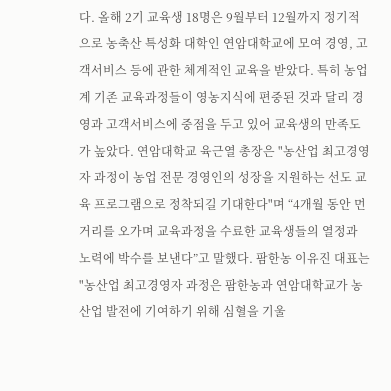다. 올해 2기 교육생 18명은 9월부터 12월까지 정기적으로 농축산 특성화 대학인 연암대학교에 모여 경영, 고객서비스 등에 관한 체계적인 교육을 받았다. 특히 농업계 기존 교육과정들이 영농지식에 편중된 것과 달리 경영과 고객서비스에 중점을 두고 있어 교육생의 만족도가 높았다. 연암대학교 육근열 총장은 "농산업 최고경영자 과정이 농업 전문 경영인의 성장을 지원하는 선도 교육 프로그램으로 정착되길 기대한다"며 “4개월 동안 먼 거리를 오가며 교육과정을 수료한 교육생들의 열정과 노력에 박수를 보낸다”고 말했다. 팜한농 이유진 대표는 "농산업 최고경영자 과정은 팜한농과 연암대학교가 농산업 발전에 기여하기 위해 심혈을 기울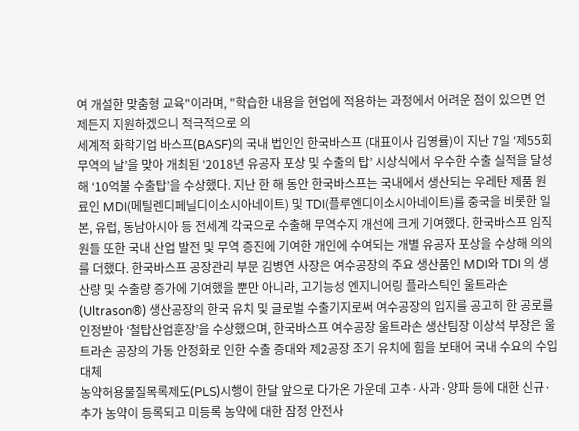여 개설한 맞춤형 교육"이라며, "학습한 내용을 현업에 적용하는 과정에서 어려운 점이 있으면 언제든지 지원하겠으니 적극적으로 의
세계적 화학기업 바스프(BASF)의 국내 법인인 한국바스프 (대표이사 김영률)이 지난 7일 ‘제55회 무역의 날’을 맞아 개최된 ‘2018년 유공자 포상 및 수출의 탑’ 시상식에서 우수한 수출 실적을 달성해 ‘10억불 수출탑’을 수상했다. 지난 한 해 동안 한국바스프는 국내에서 생산되는 우레탄 제품 원료인 MDI(메틸렌디페닐디이소시아네이트) 및 TDI(플루엔디이소시아네이트)를 중국을 비롯한 일본, 유럽, 동남아시아 등 전세계 각국으로 수출해 무역수지 개선에 크게 기여했다. 한국바스프 임직원들 또한 국내 산업 발전 및 무역 증진에 기여한 개인에 수여되는 개별 유공자 포상을 수상해 의의를 더했다. 한국바스프 공장관리 부문 김병연 사장은 여수공장의 주요 생산품인 MDI와 TDI 의 생산량 및 수출량 증가에 기여했을 뿐만 아니라, 고기능성 엔지니어링 플라스틱인 울트라손(Ultrason®) 생산공장의 한국 유치 및 글로벌 수출기지로써 여수공장의 입지를 공고히 한 공로를 인정받아 ‘철탑산업훈장’을 수상했으며, 한국바스프 여수공장 울트라손 생산팀장 이상석 부장은 울트라손 공장의 가동 안정화로 인한 수출 증대와 제2공장 조기 유치에 힘을 보태어 국내 수요의 수입대체
농약허용물질목록제도(PLS)시행이 한달 앞으로 다가온 가운데 고추·사과·양파 등에 대한 신규·추가 농약이 등록되고 미등록 농약에 대한 잠정 안전사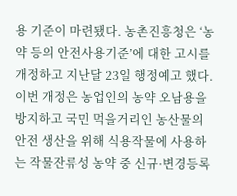용 기준이 마련됐다. 농촌진흥청은 ‘농약 등의 안전사용기준’에 대한 고시를 개정하고 지난달 23일 행정예고 했다. 이번 개정은 농업인의 농약 오남용을 방지하고 국민 먹을거리인 농산물의 안전 생산을 위해 식용작물에 사용하는 작물잔류성 농약 중 신규·변경등록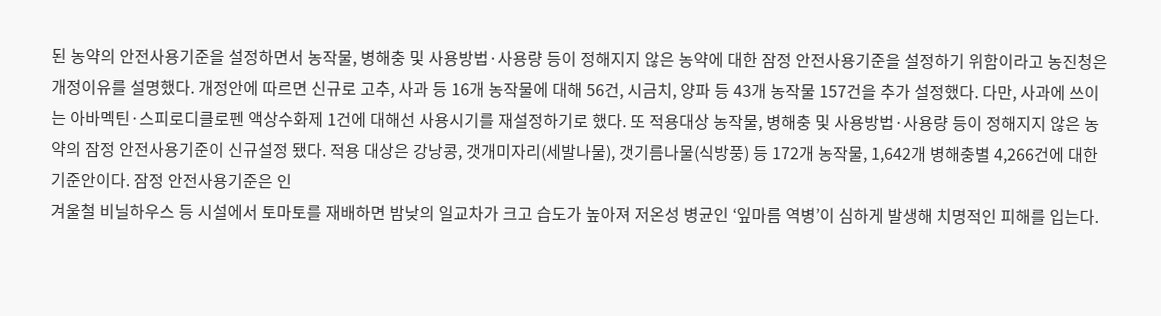된 농약의 안전사용기준을 설정하면서 농작물, 병해충 및 사용방법·사용량 등이 정해지지 않은 농약에 대한 잠정 안전사용기준을 설정하기 위함이라고 농진청은 개정이유를 설명했다. 개정안에 따르면 신규로 고추, 사과 등 16개 농작물에 대해 56건, 시금치, 양파 등 43개 농작물 157건을 추가 설정했다. 다만, 사과에 쓰이는 아바멕틴·스피로디클로펜 액상수화제 1건에 대해선 사용시기를 재설정하기로 했다. 또 적용대상 농작물, 병해충 및 사용방법·사용량 등이 정해지지 않은 농약의 잠정 안전사용기준이 신규설정 됐다. 적용 대상은 강낭콩, 갯개미자리(세발나물), 갯기름나물(식방풍) 등 172개 농작물, 1,642개 병해충별 4,266건에 대한 기준안이다. 잠정 안전사용기준은 인
겨울철 비닐하우스 등 시설에서 토마토를 재배하면 밤낮의 일교차가 크고 습도가 높아져 저온성 병균인 ‘잎마름 역병’이 심하게 발생해 치명적인 피해를 입는다.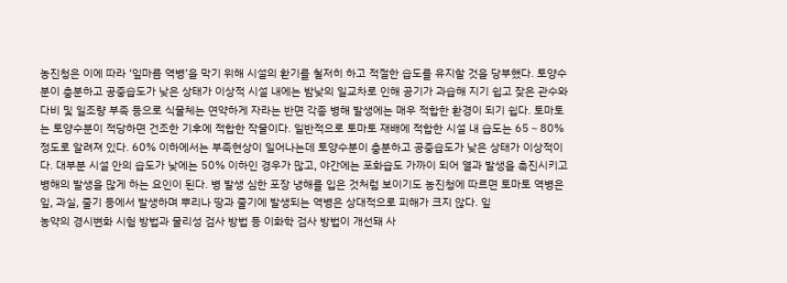농진청은 이에 따라 ‘잎마름 역병’을 막기 위해 시설의 환기를 철저히 하고 적절한 습도를 유지할 것을 당부했다. 토양수분이 충분하고 공중습도가 낮은 상태가 이상적 시설 내에는 밤낮의 일교차로 인해 공기가 과습해 지기 쉽고 잦은 관수와 다비 및 일조량 부족 등으로 식물체는 연약하게 자라는 반면 각종 병해 발생에는 매우 적합한 환경이 되기 쉽다. 토마토는 토양수분이 적당하면 건조한 기후에 적합한 작물이다. 일반적으로 토마토 재배에 적합한 시설 내 습도는 65∼80% 정도로 알려져 있다. 60% 이하에서는 부족현상이 일어나는데 토양수분이 충분하고 공중습도가 낮은 상태가 이상적이다. 대부분 시설 안의 습도가 낮에는 50% 이하인 경우가 많고, 야간에는 포화습도 가까이 되어 열과 발생을 촉진시키고 병해의 발생을 많게 하는 요인이 된다. 병 발생 심한 포장 냉해를 입은 것처럼 보이기도 농진청에 따르면 토마토 역병은 잎, 과실, 줄기 등에서 발생하며 뿌리나 땅과 줄기에 발생되는 역병은 상대적으로 피해가 크지 않다. 잎
농약의 경시변화 시험 방법과 물리성 검사 방법 등 이화학 검사 방법이 개선돼 사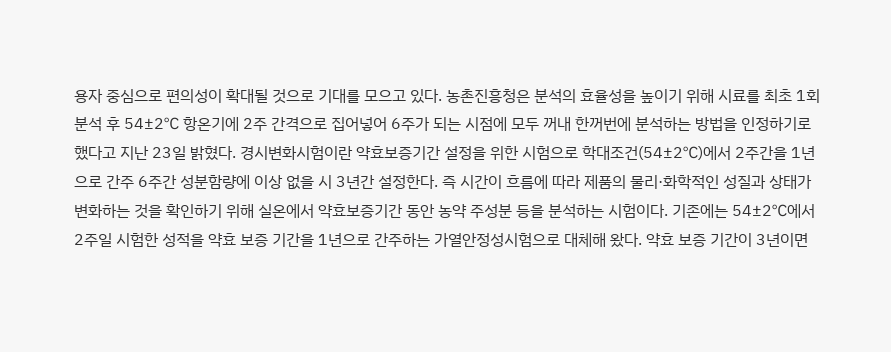용자 중심으로 편의성이 확대될 것으로 기대를 모으고 있다. 농촌진흥청은 분석의 효율성을 높이기 위해 시료를 최초 1회 분석 후 54±2℃ 항온기에 2주 간격으로 집어넣어 6주가 되는 시점에 모두 꺼내 한꺼번에 분석하는 방법을 인정하기로 했다고 지난 23일 밝혔다. 경시변화시험이란 약효보증기간 설정을 위한 시험으로 학대조건(54±2℃)에서 2주간을 1년으로 간주 6주간 성분함량에 이상 없을 시 3년간 설정한다. 즉 시간이 흐름에 따라 제품의 물리·화학적인 성질과 상태가 변화하는 것을 확인하기 위해 실온에서 약효보증기간 동안 농약 주성분 등을 분석하는 시험이다. 기존에는 54±2℃에서 2주일 시험한 성적을 약효 보증 기간을 1년으로 간주하는 가열안정성시험으로 대체해 왔다. 약효 보증 기간이 3년이면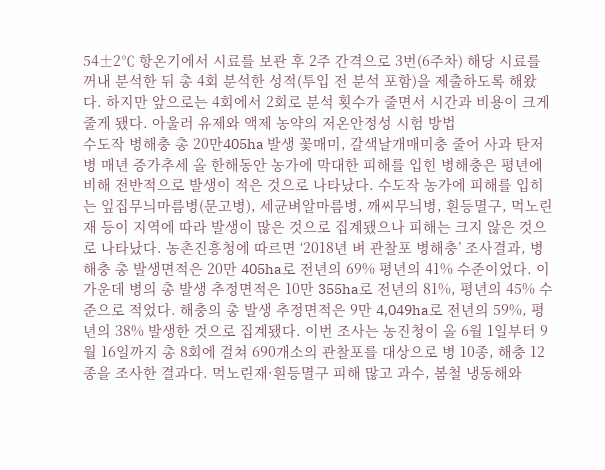54±2℃ 항온기에서 시료를 보관 후 2주 간격으로 3번(6주차) 해당 시료를 꺼내 분석한 뒤 총 4회 분석한 성적(투입 전 분석 포함)을 제출하도록 해왔다. 하지만 앞으로는 4회에서 2회로 분석 횟수가 줄면서 시간과 비용이 크게 줄게 됐다. 아울러 유제와 액제 농약의 저온안정성 시험 방법
수도작 병해충 총 20만405ha 발생 꽃매미, 갈색날개매미충 줄어 사과 탄저병 매년 증가추세 올 한해동안 농가에 막대한 피해를 입힌 병해충은 평년에 비해 전반적으로 발생이 적은 것으로 나타났다. 수도작 농가에 피해를 입히는 잎집무늬마름병(문고병), 세균벼알마름병, 깨씨무늬병, 흰등멸구, 먹노린재 등이 지역에 따라 발생이 많은 것으로 집계됐으나 피해는 크지 않은 것으로 나타났다. 농촌진흥청에 따르면 ‘2018년 벼 관찰포 병해충’ 조사결과, 병해충 총 발생면적은 20만 405ha로 전년의 69% 평년의 41% 수준이었다. 이 가운데 병의 총 발생 추정면적은 10만 355ha로 전년의 81%, 평년의 45% 수준으로 적었다. 해충의 총 발생 추정면적은 9만 4,049ha로 전년의 59%, 평년의 38% 발생한 것으로 집계됐다. 이번 조사는 농진청이 올 6월 1일부터 9월 16일까지 총 8회에 걸쳐 690개소의 관찰포를 대상으로 병 10종, 해충 12종을 조사한 결과다. 먹노린재·흰등멸구 피해 많고 과수, 봄철 냉동해와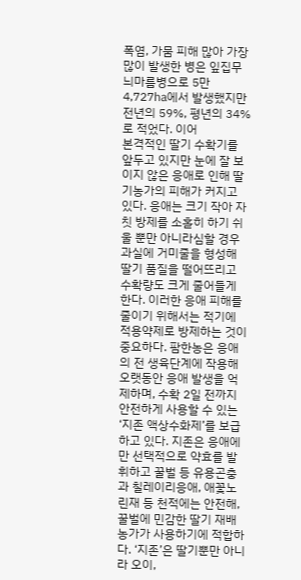폭염, 가뭄 피해 많아 가장 많이 발생한 병은 잎집무늬마름병으로 5만 4,727㏊에서 발생했지만 전년의 59%, 평년의 34%로 적었다. 이어
본격적인 딸기 수확기를 앞두고 있지만 눈에 잘 보이지 않은 응애로 인해 딸기농가의 피해가 커지고 있다. 응애는 크기 작아 자칫 방제를 소홀히 하기 쉬울 뿐만 아니라심할 경우 과실에 거미줄을 형성해 딸기 품질을 떨어뜨리고 수확량도 크게 줄어들게 한다. 이러한 응애 피해를 줄이기 위해서는 적기에 적용약제로 방제하는 것이 중요하다. 팜한농은 응애의 전 생육단계에 작용해 오랫동안 응애 발생을 억제하며, 수확 2일 전까지 안전하게 사용할 수 있는 ‘지존 액상수화제’를 보급하고 있다. 지존은 응애에만 선택적으로 약효를 발휘하고 꿀벌 등 유용곤충과 칠레이리응애, 애꽃노린재 등 천적에는 안전해, 꿀벌에 민감한 딸기 재배농가가 사용하기에 적합하다. ‘지존’은 딸기뿐만 아니라 오이,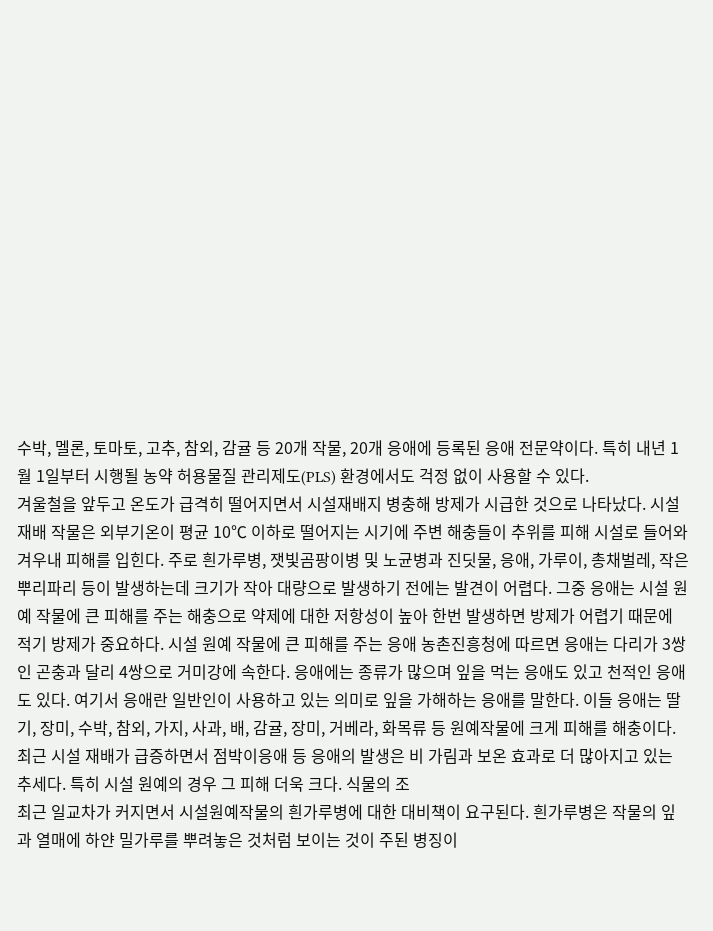수박, 멜론, 토마토, 고추, 참외, 감귤 등 20개 작물, 20개 응애에 등록된 응애 전문약이다. 특히 내년 1월 1일부터 시행될 농약 허용물질 관리제도(PLS) 환경에서도 걱정 없이 사용할 수 있다.
겨울철을 앞두고 온도가 급격히 떨어지면서 시설재배지 병충해 방제가 시급한 것으로 나타났다. 시설재배 작물은 외부기온이 평균 10℃ 이하로 떨어지는 시기에 주변 해충들이 추위를 피해 시설로 들어와 겨우내 피해를 입힌다. 주로 흰가루병, 잿빛곰팡이병 및 노균병과 진딧물, 응애, 가루이, 총채벌레, 작은 뿌리파리 등이 발생하는데 크기가 작아 대량으로 발생하기 전에는 발견이 어렵다. 그중 응애는 시설 원예 작물에 큰 피해를 주는 해충으로 약제에 대한 저항성이 높아 한번 발생하면 방제가 어렵기 때문에 적기 방제가 중요하다. 시설 원예 작물에 큰 피해를 주는 응애 농촌진흥청에 따르면 응애는 다리가 3쌍인 곤충과 달리 4쌍으로 거미강에 속한다. 응애에는 종류가 많으며 잎을 먹는 응애도 있고 천적인 응애도 있다. 여기서 응애란 일반인이 사용하고 있는 의미로 잎을 가해하는 응애를 말한다. 이들 응애는 딸기, 장미, 수박, 참외, 가지, 사과, 배, 감귤, 장미, 거베라, 화목류 등 원예작물에 크게 피해를 해충이다. 최근 시설 재배가 급증하면서 점박이응애 등 응애의 발생은 비 가림과 보온 효과로 더 많아지고 있는 추세다. 특히 시설 원예의 경우 그 피해 더욱 크다. 식물의 조
최근 일교차가 커지면서 시설원예작물의 흰가루병에 대한 대비책이 요구된다. 흰가루병은 작물의 잎과 열매에 하얀 밀가루를 뿌려놓은 것처럼 보이는 것이 주된 병징이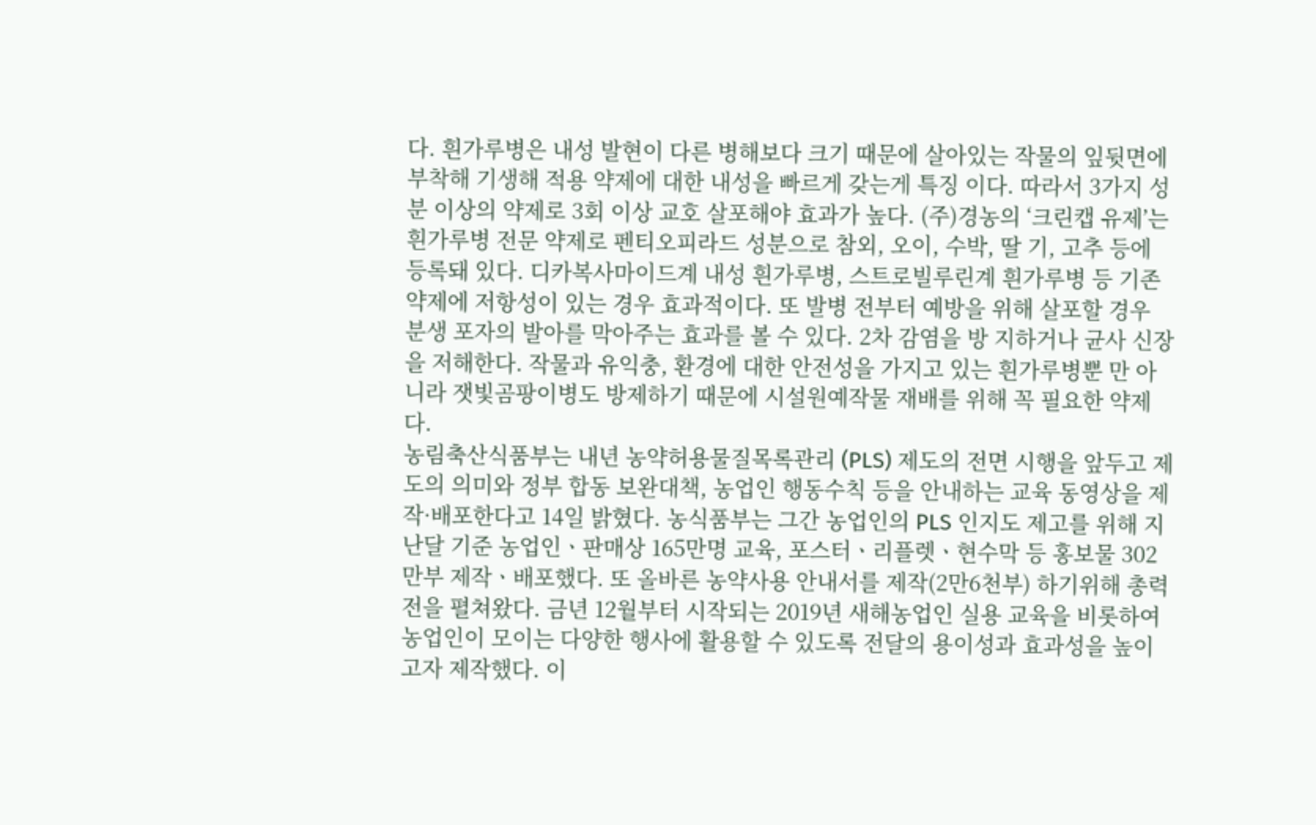다. 흰가루병은 내성 발현이 다른 병해보다 크기 때문에 살아있는 작물의 잎뒷면에 부착해 기생해 적용 약제에 대한 내성을 빠르게 갖는게 특징 이다. 따라서 3가지 성분 이상의 약제로 3회 이상 교호 살포해야 효과가 높다. (주)경농의 ‘크린캡 유제’는 흰가루병 전문 약제로 펜티오피라드 성분으로 참외, 오이, 수박, 딸 기, 고추 등에 등록돼 있다. 디카복사마이드계 내성 흰가루병, 스트로빌루린계 흰가루병 등 기존 약제에 저항성이 있는 경우 효과적이다. 또 발병 전부터 예방을 위해 살포할 경우 분생 포자의 발아를 막아주는 효과를 볼 수 있다. 2차 감염을 방 지하거나 균사 신장을 저해한다. 작물과 유익충, 환경에 대한 안전성을 가지고 있는 흰가루병뿐 만 아니라 잿빛곰팡이병도 방제하기 때문에 시설원예작물 재배를 위해 꼭 필요한 약제다.
농림축산식품부는 내년 농약허용물질목록관리 (PLS) 제도의 전면 시행을 앞두고 제도의 의미와 정부 합동 보완대책, 농업인 행동수칙 등을 안내하는 교육 동영상을 제작·배포한다고 14일 밝혔다. 농식품부는 그간 농업인의 PLS 인지도 제고를 위해 지난달 기준 농업인ㆍ판매상 165만명 교육, 포스터ㆍ리플렛ㆍ현수막 등 홍보물 302만부 제작ㆍ배포했다. 또 올바른 농약사용 안내서를 제작(2만6천부) 하기위해 총력전을 펼쳐왔다. 금년 12월부터 시작되는 2019년 새해농업인 실용 교육을 비롯하여 농업인이 모이는 다양한 행사에 활용할 수 있도록 전달의 용이성과 효과성을 높이고자 제작했다. 이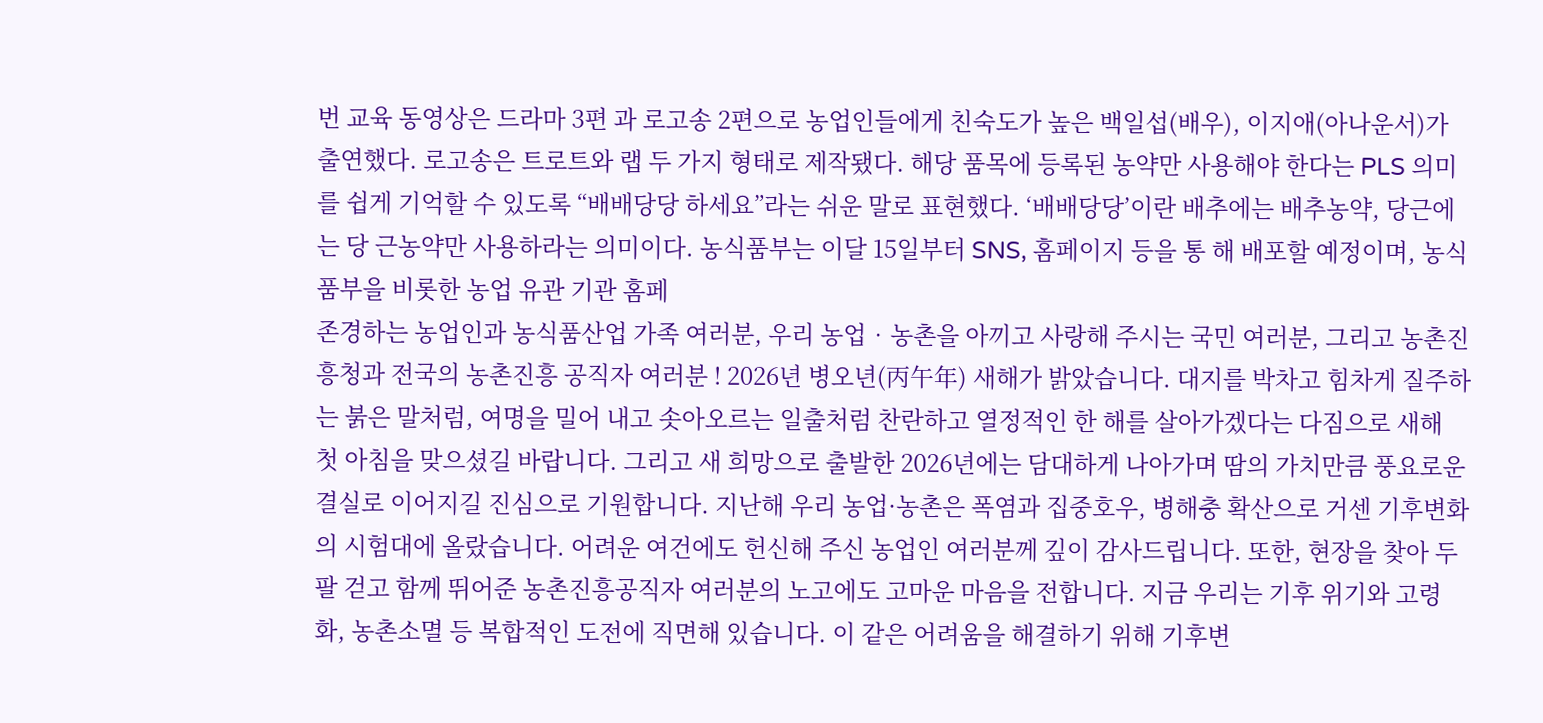번 교육 동영상은 드라마 3편 과 로고송 2편으로 농업인들에게 친숙도가 높은 백일섭(배우), 이지애(아나운서)가 출연했다. 로고송은 트로트와 랩 두 가지 형태로 제작됐다. 해당 품목에 등록된 농약만 사용해야 한다는 PLS 의미를 쉽게 기억할 수 있도록 “배배당당 하세요”라는 쉬운 말로 표현했다. ‘배배당당’이란 배추에는 배추농약, 당근에는 당 근농약만 사용하라는 의미이다. 농식품부는 이달 15일부터 SNS, 홈페이지 등을 통 해 배포할 예정이며, 농식품부을 비롯한 농업 유관 기관 홈페
존경하는 농업인과 농식품산업 가족 여러분, 우리 농업‧농촌을 아끼고 사랑해 주시는 국민 여러분, 그리고 농촌진흥청과 전국의 농촌진흥 공직자 여러분 ! 2026년 병오년(丙午年) 새해가 밝았습니다. 대지를 박차고 힘차게 질주하는 붉은 말처럼, 여명을 밀어 내고 솟아오르는 일출처럼 찬란하고 열정적인 한 해를 살아가겠다는 다짐으로 새해 첫 아침을 맞으셨길 바랍니다. 그리고 새 희망으로 출발한 2026년에는 담대하게 나아가며 땀의 가치만큼 풍요로운 결실로 이어지길 진심으로 기원합니다. 지난해 우리 농업·농촌은 폭염과 집중호우, 병해충 확산으로 거센 기후변화의 시험대에 올랐습니다. 어려운 여건에도 헌신해 주신 농업인 여러분께 깊이 감사드립니다. 또한, 현장을 찾아 두 팔 걷고 함께 뛰어준 농촌진흥공직자 여러분의 노고에도 고마운 마음을 전합니다. 지금 우리는 기후 위기와 고령화, 농촌소멸 등 복합적인 도전에 직면해 있습니다. 이 같은 어려움을 해결하기 위해 기후변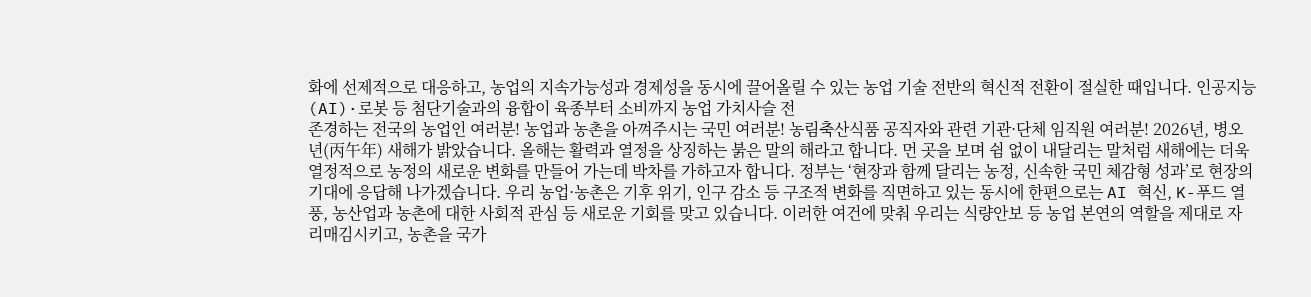화에 선제적으로 대응하고, 농업의 지속가능성과 경제성을 동시에 끌어올릴 수 있는 농업 기술 전반의 혁신적 전환이 절실한 때입니다. 인공지능(AI)·로봇 등 첨단기술과의 융합이 육종부터 소비까지 농업 가치사슬 전
존경하는 전국의 농업인 여러분! 농업과 농촌을 아껴주시는 국민 여러분! 농림축산식품 공직자와 관련 기관·단체 임직원 여러분! 2026년, 병오년(丙午年) 새해가 밝았습니다. 올해는 활력과 열정을 상징하는 붉은 말의 해라고 합니다. 먼 곳을 보며 쉼 없이 내달리는 말처럼 새해에는 더욱 열정적으로 농정의 새로운 변화를 만들어 가는데 박차를 가하고자 합니다. 정부는 ‘현장과 함께 달리는 농정, 신속한 국민 체감형 성과’로 현장의 기대에 응답해 나가겠습니다. 우리 농업·농촌은 기후 위기, 인구 감소 등 구조적 변화를 직면하고 있는 동시에 한편으로는 AI 혁신, K-푸드 열풍, 농산업과 농촌에 대한 사회적 관심 등 새로운 기회를 맞고 있습니다. 이러한 여건에 맞춰 우리는 식량안보 등 농업 본연의 역할을 제대로 자리매김시키고, 농촌을 국가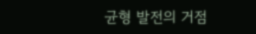균형 발전의 거점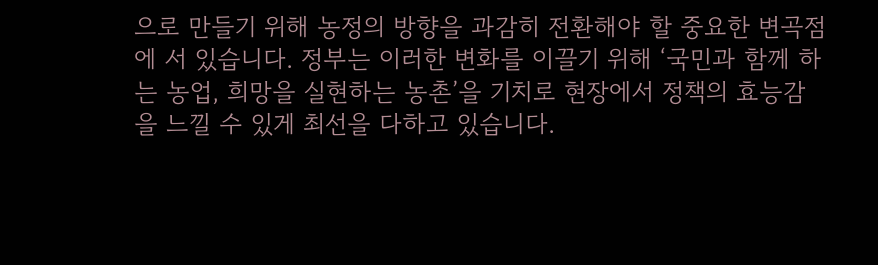으로 만들기 위해 농정의 방향을 과감히 전환해야 할 중요한 변곡점에 서 있습니다. 정부는 이러한 변화를 이끌기 위해 ‘국민과 함께 하는 농업, 희망을 실현하는 농촌’을 기치로 현장에서 정책의 효능감을 느낄 수 있게 최선을 다하고 있습니다.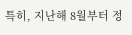특히, 지난해 8월부터 정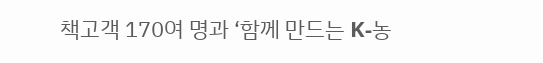책고객 170여 명과 ‘함께 만드는 K-농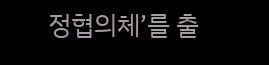정협의체’를 출